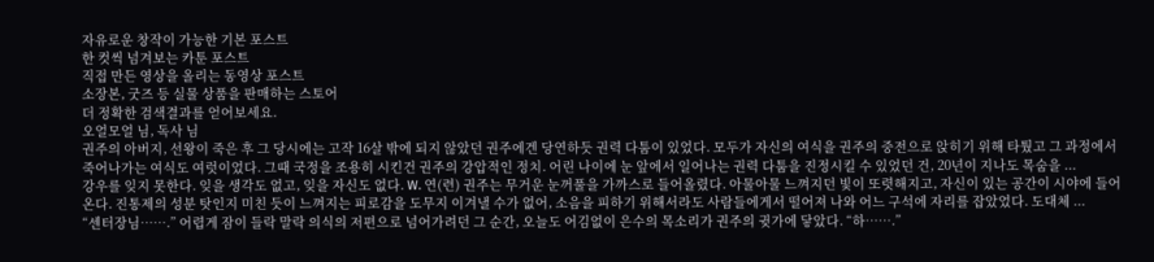자유로운 창작이 가능한 기본 포스트
한 컷씩 넘겨보는 카툰 포스트
직접 만든 영상을 올리는 동영상 포스트
소장본, 굿즈 등 실물 상품을 판매하는 스토어
더 정확한 검색결과를 얻어보세요.
오얼모얼 님, 독사 님
권주의 아버지, 선왕이 죽은 후 그 당시에는 고작 16살 밖에 되지 않았던 권주에겐 당연하듯 권력 다툼이 있었다. 모두가 자신의 여식을 권주의 중전으로 앉히기 위해 타퉜고 그 과정에서 죽어나가는 여식도 여럿이었다. 그때 국정을 조용히 시킨건 권주의 강압적인 정치. 어린 나이에 눈 앞에서 일어나는 권력 다툼을 진정시킬 수 있었던 건, 20년이 지나도 목숨을 ...
강우를 잊지 못한다. 잊을 생각도 없고, 잊을 자신도 없다. W. 연(련) 권주는 무거운 눈꺼풀을 가까스로 들어올렸다. 아물아물 느껴지던 빛이 또렷해지고, 자신이 있는 공간이 시야에 들어온다. 진통제의 성분 탓인지 미친 듯이 느껴지는 피로감을 도무지 이겨낼 수가 없어, 소음을 피하기 위해서라도 사람들에게서 떨어져 나와 어느 구석에 자리를 잡았었다. 도대체 ...
“센터장님…….” 어렵게 잠이 들락 말락 의식의 저편으로 넘어가려던 그 순간, 오늘도 어김없이 은수의 목소리가 권주의 귓가에 닿았다. “하…….”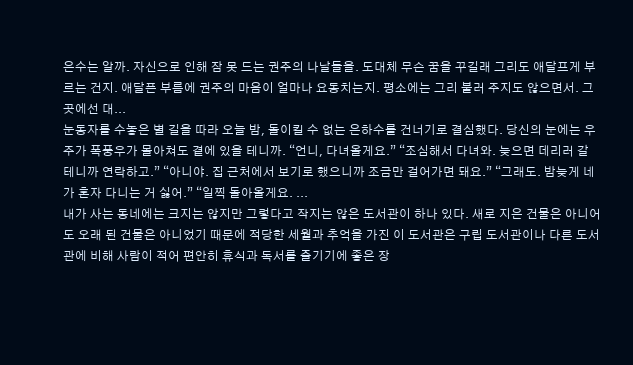은수는 알까. 자신으로 인해 잠 못 드는 권주의 나날들을. 도대체 무슨 꿈을 꾸길래 그리도 애달프게 부르는 건지. 애달픈 부름에 권주의 마음이 얼마나 요동치는지. 평소에는 그리 불러 주지도 않으면서. 그곳에선 대...
눈동자를 수놓은 별 길을 따라 오늘 밤, 돌이킬 수 없는 은하수를 건너기로 결심했다. 당신의 눈에는 우주가 폭풍우가 몰아쳐도 곁에 있을 테니까. “언니, 다녀올게요.” “조심해서 다녀와. 늦으면 데리러 갈 테니까 연락하고.” “아니야. 집 근처에서 보기로 했으니까 조금만 걸어가면 돼요.” “그래도. 밤늦게 네가 혼자 다니는 거 싫어.” “일찍 돌아올게요. ...
내가 사는 동네에는 크지는 않지만 그렇다고 작지는 않은 도서관이 하나 있다. 새로 지은 건물은 아니어도 오래 된 건물은 아니었기 때문에 적당한 세월과 추억을 가진 이 도서관은 구립 도서관이나 다른 도서관에 비해 사람이 적어 편안히 휴식과 독서를 즐기기에 좋은 장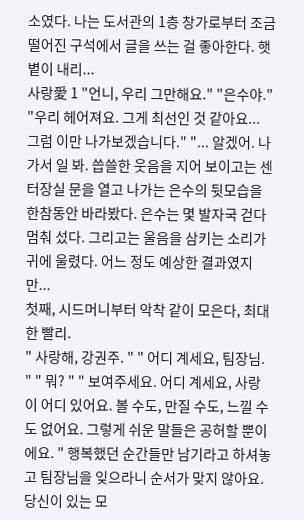소였다. 나는 도서관의 1층 창가로부터 조금 떨어진 구석에서 글을 쓰는 걸 좋아한다. 햇볕이 내리...
사랑愛 1 "언니, 우리 그만해요." "은수야." "우리 헤어져요. 그게 최선인 것 같아요... 그럼 이만 나가보겠습니다." "... 알겠어. 나가서 일 봐. 씁쓸한 웃음을 지어 보이고는 센터장실 문을 열고 나가는 은수의 뒷모습을 한참동안 바라봤다. 은수는 몇 발자국 걷다 멈춰 섰다. 그리고는 울음을 삼키는 소리가 귀에 울렸다. 어느 정도 예상한 결과였지만...
첫째, 시드머니부터 악착 같이 모은다, 최대한 빨리.
" 사랑해, 강권주. " " 어디 계세요, 팀장님. " " 뭐? " " 보여주세요. 어디 계세요, 사랑이 어디 있어요. 볼 수도, 만질 수도, 느낄 수도 없어요. 그렇게 쉬운 말들은 공허할 뿐이에요. " 행복했던 순간들만 남기라고 하셔놓고 팀장님을 잊으라니 순서가 맞지 않아요. 당신이 있는 모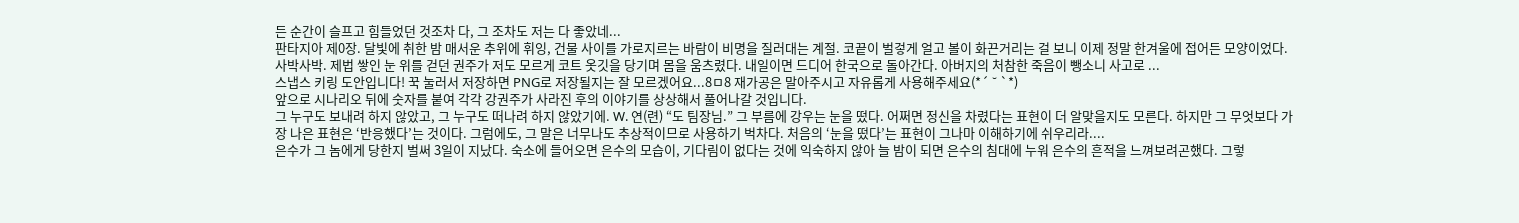든 순간이 슬프고 힘들었던 것조차 다, 그 조차도 저는 다 좋았네...
판타지아 제0장. 달빛에 취한 밤 매서운 추위에 휘잉, 건물 사이를 가로지르는 바람이 비명을 질러대는 계절. 코끝이 벌겋게 얼고 볼이 화끈거리는 걸 보니 이제 정말 한겨울에 접어든 모양이었다. 사박사박. 제법 쌓인 눈 위를 걷던 권주가 저도 모르게 코트 옷깃을 당기며 몸을 움츠렸다. 내일이면 드디어 한국으로 돌아간다. 아버지의 처참한 죽음이 뺑소니 사고로 ...
스냅스 키링 도안입니다! 꾹 눌러서 저장하면 PNG로 저장될지는 잘 모르겠어요...8ㅁ8 재가공은 말아주시고 자유롭게 사용해주세요(*´ ˘ `*)
앞으로 시나리오 뒤에 숫자를 붙여 각각 강권주가 사라진 후의 이야기를 상상해서 풀어나갈 것입니다.
그 누구도 보내려 하지 않았고, 그 누구도 떠나려 하지 않았기에. W. 연(련) “도 팀장님.” 그 부름에 강우는 눈을 떴다. 어쩌면 정신을 차렸다는 표현이 더 알맞을지도 모른다. 하지만 그 무엇보다 가장 나은 표현은 ‘반응했다’는 것이다. 그럼에도, 그 말은 너무나도 추상적이므로 사용하기 벅차다. 처음의 ‘눈을 떴다’는 표현이 그나마 이해하기에 쉬우리라....
은수가 그 놈에게 당한지 벌써 3일이 지났다. 숙소에 들어오면 은수의 모습이, 기다림이 없다는 것에 익숙하지 않아 늘 밤이 되면 은수의 침대에 누워 은수의 흔적을 느껴보려곤했다. 그렇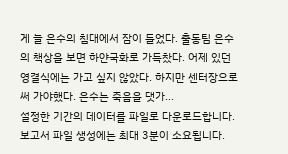게 늘 은수의 침대에서 잠이 들었다. 출동팀 은수의 책상을 보면 하얀국화로 가득찼다. 어제 있던 영결식에는 가고 싶지 않았다. 하지만 센터장으로써 가야했다. 은수는 죽음을 댓가...
설정한 기간의 데이터를 파일로 다운로드합니다. 보고서 파일 생성에는 최대 3분이 소요됩니다.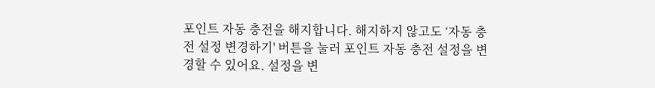포인트 자동 충전을 해지합니다. 해지하지 않고도 ‘자동 충전 설정 변경하기' 버튼을 눌러 포인트 자동 충전 설정을 변경할 수 있어요. 설정을 변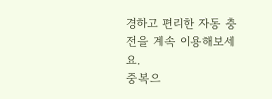경하고 편리한 자동 충전을 계속 이용해보세요.
중복으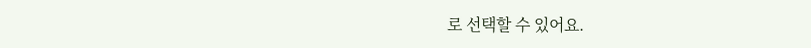로 선택할 수 있어요.